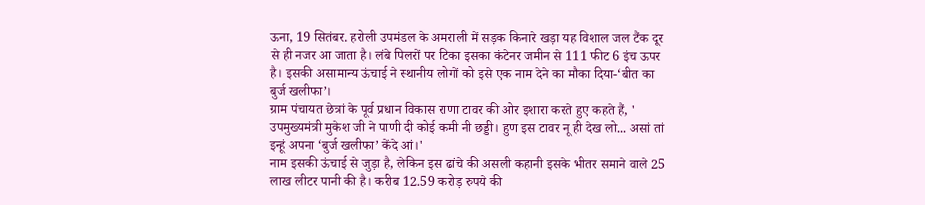ऊना, 19 सितंबर. हरोली उपमंडल के अमराली में सड़क किनारे खड़ा यह विशाल जल टैंक दूर से ही नजर आ जाता है। लंबे पिलरों पर टिका इसका कंटेनर जमीन से 111 फीट 6 इंच ऊपर है। इसकी असामान्य ऊंचाई ने स्थानीय लोगों को इसे एक नाम देने का मौका दिया-‘बीत का बुर्ज खलीफा’।
ग्राम पंचायत छेत्रां के पूर्व प्रधान विकास राणा टावर की ओर इशारा करते हुए कहते हैं, ' उपमुख्यमंत्री मुकेश जी ने पाणी दी कोई कमी नी छड्डी। हुण इस टावर नू ही देख लो... असां तां इन्हूं अपना ‘बुर्ज खलीफा’ केंदे आं।'
नाम इसकी ऊंचाई से जुड़ा है, लेकिन इस ढांचे की असली कहानी इसके भीतर समाने वाले 25 लाख लीटर पानी की है। करीब 12.59 करोड़ रुपये की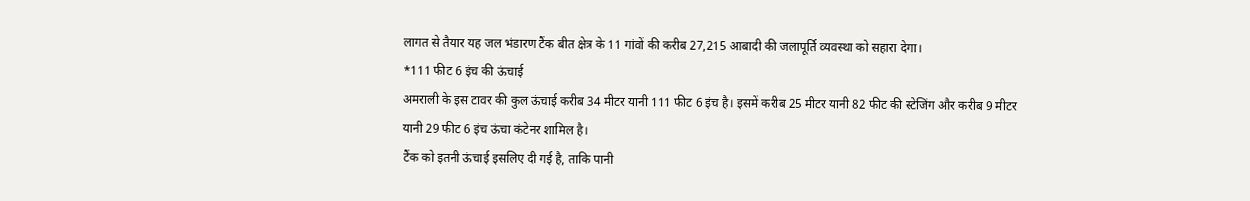लागत से तैयार यह जल भंडारण टैंक बीत क्षेत्र के 11 गांवों की करीब 27,215 आबादी की जलापूर्ति व्यवस्था को सहारा देगा।
*111 फीट 6 इंच की ऊंचाई
अमराली के इस टावर की कुल ऊंचाई करीब 34 मीटर यानी 111 फीट 6 इंच है। इसमें करीब 25 मीटर यानी 82 फीट की स्टेजिंग और करीब 9 मीटर यानी 29 फीट 6 इंच ऊंचा कंटेनर शामिल है।
टैंक को इतनी ऊंचाई इसलिए दी गई है, ताकि पानी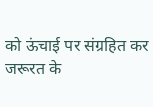को ऊंचाई पर संग्रहित कर जरूरत के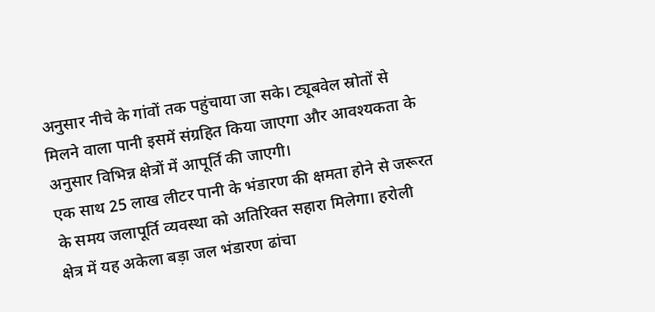अनुसार नीचे के गांवों तक पहुंचाया जा सके। ट्यूबवेल स्रोतों से मिलने वाला पानी इसमें संग्रहित किया जाएगा और आवश्यकता के अनुसार विभिन्न क्षेत्रों में आपूर्ति की जाएगी।
एक साथ 25 लाख लीटर पानी के भंडारण की क्षमता होने से जरूरत के समय जलापूर्ति व्यवस्था को अतिरिक्त सहारा मिलेगा। हरोली क्षेत्र में यह अकेला बड़ा जल भंडारण ढांचा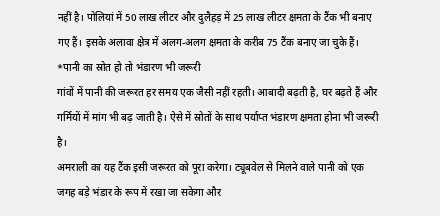नहीं है। पोलियां में 50 लाख लीटर और दुलैहड़ में 25 लाख लीटर क्षमता के टैंक भी बनाए गए हैं। इसके अलावा क्षेत्र में अलग-अलग क्षमता के करीब 75 टैंक बनाए जा चुके हैं।
*पानी का स्रोत हो तो भंडारण भी जरूरी
गांवों में पानी की जरूरत हर समय एक जैसी नहीं रहती। आबादी बढ़ती है, घर बढ़ते हैं और गर्मियों में मांग भी बढ़ जाती है। ऐसे में स्रोतों के साथ पर्याप्त भंडारण क्षमता होना भी जरूरी है।
अमराली का यह टैंक इसी जरूरत को पूरा करेगा। ट्यूबवेल से मिलने वाले पानी को एक जगह बड़े भंडार के रूप में रखा जा सकेगा और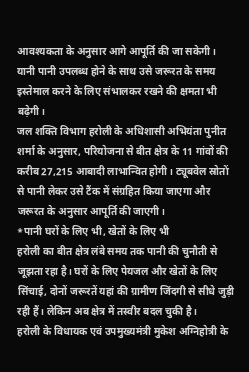आवश्यकता के अनुसार आगे आपूर्ति की जा सकेगी। यानी पानी उपलब्ध होने के साथ उसे जरूरत के समय इस्तेमाल करने के लिए संभालकर रखने की क्षमता भी बढ़ेगी।
जल शक्ति विभाग हरोली के अधिशासी अभियंता पुनीत शर्मा के अनुसार, परियोजना से बीत क्षेत्र के 11 गांवों की करीब 27,215 आबादी लाभान्वित होगी। ट्यूबवेल स्रोतों से पानी लेकर उसे टैंक में संग्रहित किया जाएगा और जरूरत के अनुसार आपूर्ति की जाएगी।
*पानी घरों के लिए भी, खेतों के लिए भी
हरोली का बीत क्षेत्र लंबे समय तक पानी की चुनौती से जूझता रहा है। घरों के लिए पेयजल और खेतों के लिए सिंचाई, दोनों जरूरतें यहां की ग्रामीण जिंदगी से सीधे जुड़ी रही हैं। लेकिन अब क्षेत्र में तस्वीर बदल चुकी है।
हरोली के विधायक एवं उपमुख्यमंत्री मुकेश अग्निहोत्री के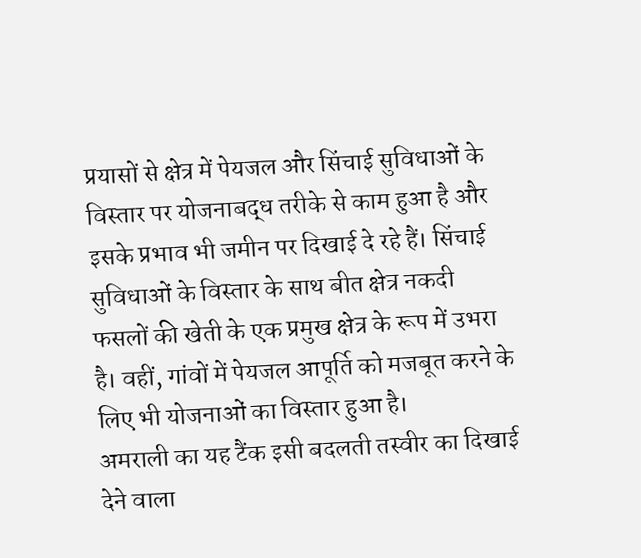प्रयासों से क्षेत्र में पेयजल और सिंचाई सुविधाओं के विस्तार पर योजनाबद्ध तरीके से काम हुआ है और इसके प्रभाव भी जमीन पर दिखाई दे रहे हैं। सिंचाई सुविधाओं के विस्तार के साथ बीत क्षेत्र नकदी फसलों की खेती के एक प्रमुख क्षेत्र के रूप में उभरा है। वहीं, गांवों में पेयजल आपूर्ति को मजबूत करने के लिए भी योजनाओं का विस्तार हुआ है।
अमराली का यह टैंक इसी बदलती तस्वीर का दिखाई देने वाला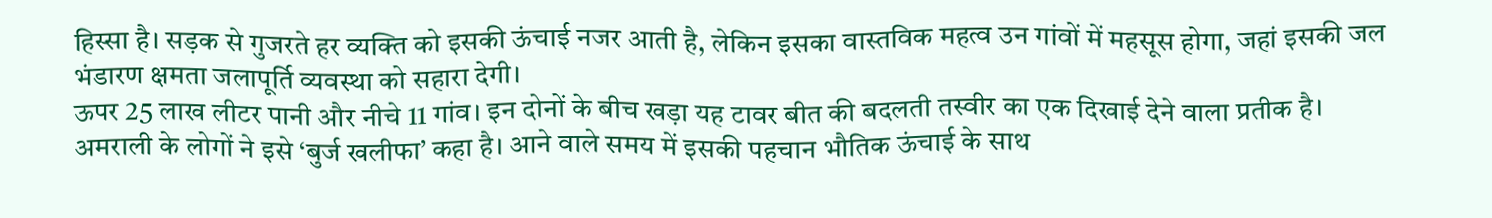हिस्सा है। सड़क से गुजरते हर व्यक्ति को इसकी ऊंचाई नजर आती है, लेकिन इसका वास्तविक महत्व उन गांवों में महसूस होगा, जहां इसकी जल भंडारण क्षमता जलापूर्ति व्यवस्था को सहारा देगी।
ऊपर 25 लाख लीटर पानी और नीचे 11 गांव। इन दोनों के बीच खड़ा यह टावर बीत की बदलती तस्वीर का एक दिखाई देने वाला प्रतीक है। अमराली के लोगों ने इसे ‘बुर्ज खलीफा’ कहा है। आने वाले समय में इसकी पहचान भौतिक ऊंचाई के साथ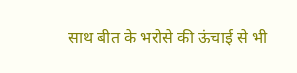साथ बीत के भरोसे की ऊंचाई से भी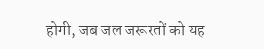होगी, जब जल जरूरतों को यह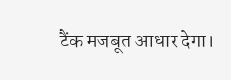टैंक मजबूत आधार देगा।